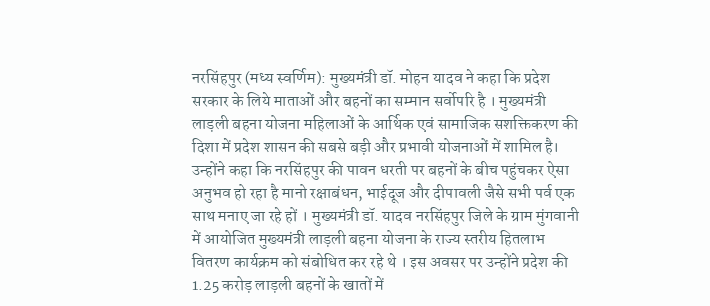नरसिंहपुर (मध्य स्वर्णिम): मुख्यमंत्री डॉ. मोहन यादव ने कहा कि प्रदेश सरकार के लिये माताओं और बहनों का सम्मान सर्वोपरि है । मुख्यमंत्री लाड़ली बहना योजना महिलाओं के आर्थिक एवं सामाजिक सशक्तिकरण की दिशा में प्रदेश शासन की सबसे बड़ी और प्रभावी योजनाओं में शामिल है। उन्होंने कहा कि नरसिंहपुर की पावन धरती पर बहनों के बीच पहुंचकर ऐसा अनुभव हो रहा है मानो रक्षाबंधन, भाईदूज और दीपावली जैसे सभी पर्व एक साथ मनाए जा रहे हों । मुख्यमंत्री डॉ. यादव नरसिंहपुर जिले के ग्राम मुंगवानी में आयोजित मुख्यमंत्री लाड़ली बहना योजना के राज्य स्तरीय हितलाभ वितरण कार्यक्रम को संबोधित कर रहे थे । इस अवसर पर उन्होंने प्रदेश की 1.25 करोड़ लाड़ली बहनों के खातों में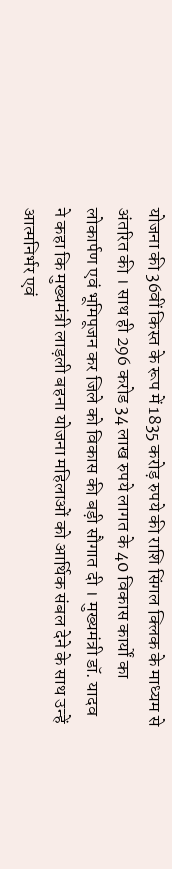योजना की 36वीं किस्त के रूप में 1835 करोड़ रुपये की राशि सिंगल क्लिक के माध्यम से अंतरित की । साथ ही 296 करोड 34 लाख रुपये लागत के 40 विकास कार्यों का लोकार्पण एवं भूमिपूजन कर जिले को विकास की बड़ी सौगात दी । मुख्यमंत्री डॉ. यादव ने कहा कि मुख्यमंत्री लाड़ली बहना योजना महिलाओं को आर्थिक संबल देने के साथ उन्हें आत्मनिर्भर एवं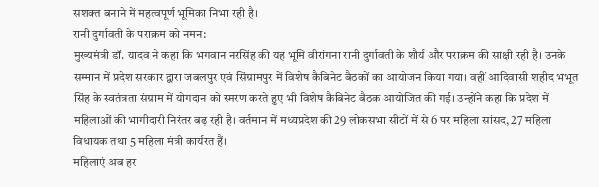सशक्त बनाने में महत्वपूर्ण भूमिका निभा रही है।
रानी दुर्गावती के पराक्रम को नमन:
मुख्यमंत्री डॉ. यादव ने कहा कि भगवान नरसिंह की यह भूमि वीरांगना रानी दुर्गावती के शौर्य और पराक्रम की साक्षी रही है। उनके सम्मान में प्रदेश सरकार द्वारा जबलपुर एवं सिंग्रामपुर में विशेष कैबिनेट बैठकों का आयोजन किया गया। वहीं आदिवासी शहीद भभूत सिंह के स्वतंत्रता संग्राम में योगदान को स्मरण करते हुए भी विशेष कैबिनेट बैठक आयोजित की गई। उन्होंने कहा कि प्रदेश में महिलाओं की भागीदारी निरंतर बढ़ रही है। वर्तमान में मध्यप्रदेश की 29 लोकसभा सीटों में से 6 पर महिला सांसद, 27 महिला विधायक तथा 5 महिला मंत्री कार्यरत हैं।
महिलाएं अब हर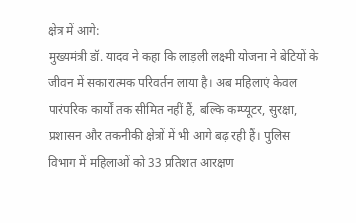क्षेत्र में आगे:
मुख्यमंत्री डॉ. यादव ने कहा कि लाड़ली लक्ष्मी योजना ने बेटियों के जीवन में सकारात्मक परिवर्तन लाया है। अब महिलाएं केवल पारंपरिक कार्यों तक सीमित नहीं हैं, बल्कि कम्प्यूटर, सुरक्षा, प्रशासन और तकनीकी क्षेत्रों में भी आगे बढ़ रही हैं। पुलिस विभाग में महिलाओं को 33 प्रतिशत आरक्षण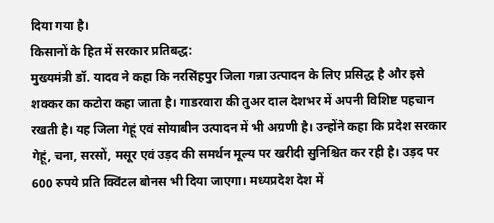दिया गया है।
किसानों के हित में सरकार प्रतिबद्ध:
मुख्यमंत्री डॉ. यादव ने कहा कि नरसिंहपुर जिला गन्ना उत्पादन के लिए प्रसिद्ध है और इसे शक्कर का कटोरा कहा जाता है। गाडरवारा की तुअर दाल देशभर में अपनी विशिष्ट पहचान रखती है। यह जिला गेहूं एवं सोयाबीन उत्पादन में भी अग्रणी है। उन्होंने कहा कि प्रदेश सरकार गेहूं, चना, सरसों, मसूर एवं उड़द की समर्थन मूल्य पर खरीदी सुनिश्चित कर रही है। उड़द पर 600 रुपये प्रति क्विंटल बोनस भी दिया जाएगा। मध्यप्रदेश देश में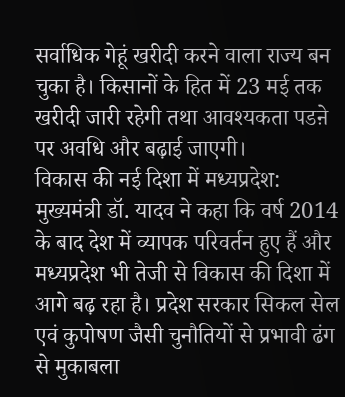सर्वाधिक गेहूं खरीदी करने वाला राज्य बन चुका है। किसानों के हित में 23 मई तक खरीदी जारी रहेगी तथा आवश्यकता पडऩे पर अवधि और बढ़ाई जाएगी।
विकास की नई दिशा में मध्यप्रदेश:
मुख्यमंत्री डॉ. यादव ने कहा कि वर्ष 2014 के बाद देश में व्यापक परिवर्तन हुए हैं और मध्यप्रदेश भी तेजी से विकास की दिशा में आगे बढ़ रहा है। प्रदेश सरकार सिकल सेल एवं कुपोषण जैसी चुनौतियों से प्रभावी ढंग से मुकाबला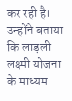कर रही है। उन्होंने बताया कि लाड़ली लक्ष्मी योजना के माध्यम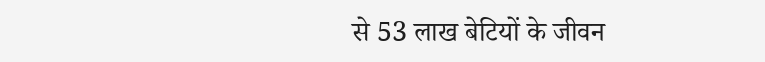से 53 लाख बेटियों के जीवन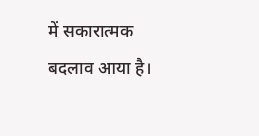में सकारात्मक बदलाव आया है।